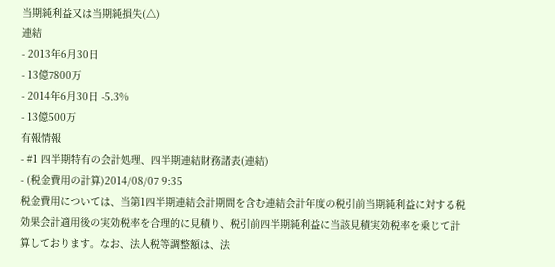当期純利益又は当期純損失(△)
連結
- 2013年6月30日
- 13億7800万
- 2014年6月30日 -5.3%
- 13億500万
有報情報
- #1 四半期特有の会計処理、四半期連結財務諸表(連結)
- (税金費用の計算)2014/08/07 9:35
税金費用については、当第1四半期連結会計期間を含む連結会計年度の税引前当期純利益に対する税効果会計適用後の実効税率を合理的に見積り、税引前四半期純利益に当該見積実効税率を乗じて計算しております。なお、法人税等調整額は、法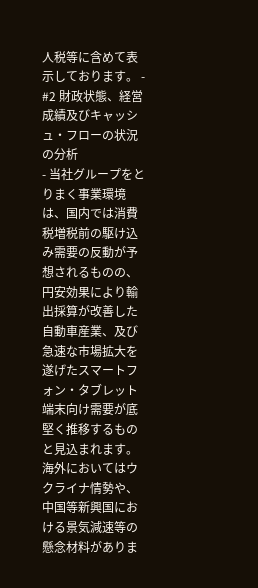人税等に含めて表示しております。 - #2 財政状態、経営成績及びキャッシュ・フローの状況の分析
- 当社グループをとりまく事業環境は、国内では消費税増税前の駆け込み需要の反動が予想されるものの、円安効果により輸出採算が改善した自動車産業、及び急速な市場拡大を遂げたスマートフォン・タブレット端末向け需要が底堅く推移するものと見込まれます。海外においてはウクライナ情勢や、中国等新興国における景気減速等の懸念材料がありま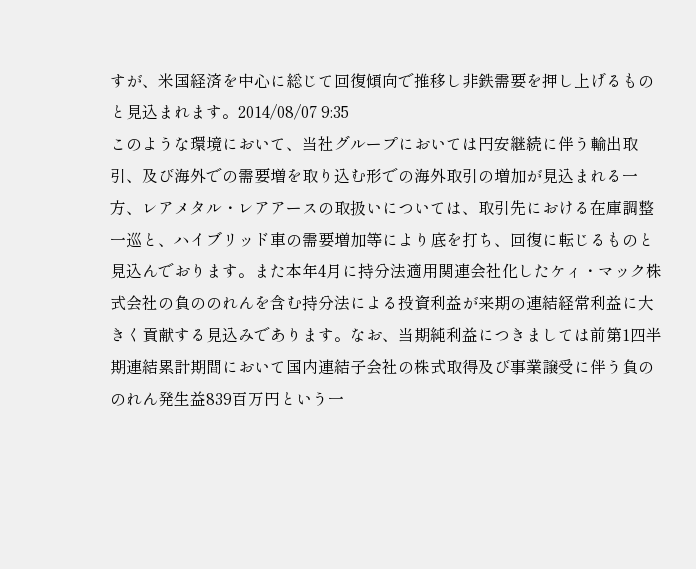すが、米国経済を中心に総じて回復傾向で推移し非鉄需要を押し上げるものと見込まれます。2014/08/07 9:35
このような環境において、当社グループにおいては円安継続に伴う輸出取引、及び海外での需要増を取り込む形での海外取引の増加が見込まれる一方、レアメタル・レアアースの取扱いについては、取引先における在庫調整一巡と、ハイブリッド車の需要増加等により底を打ち、回復に転じるものと見込んでおります。また本年4月に持分法適用関連会社化したケィ・マック株式会社の負ののれんを含む持分法による投資利益が来期の連結経常利益に大きく貢献する見込みであります。なお、当期純利益につきましては前第1四半期連結累計期間において国内連結子会社の株式取得及び事業譲受に伴う負ののれん発生益839百万円という一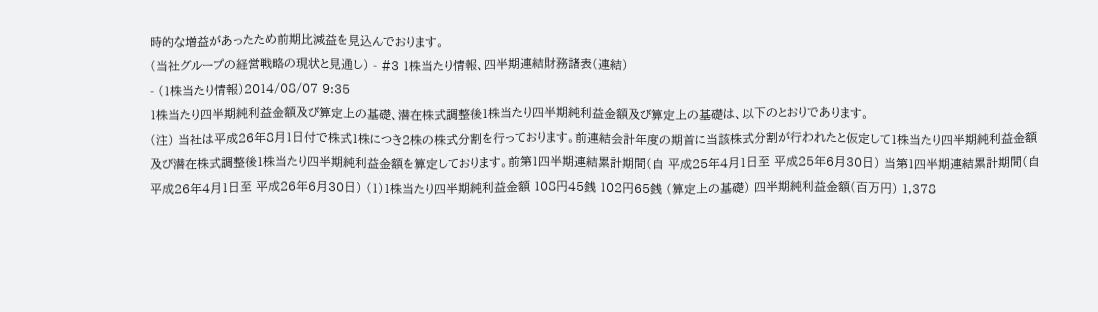時的な増益があったため前期比減益を見込んでおります。
(当社グループの経営戦略の現状と見通し) - #3 1株当たり情報、四半期連結財務諸表(連結)
- (1株当たり情報)2014/08/07 9:35
1株当たり四半期純利益金額及び算定上の基礎、潜在株式調整後1株当たり四半期純利益金額及び算定上の基礎は、以下のとおりであります。
(注) 当社は平成26年8月1日付で株式1株につき2株の株式分割を行っております。前連結会計年度の期首に当該株式分割が行われたと仮定して1株当たり四半期純利益金額及び潜在株式調整後1株当たり四半期純利益金額を算定しております。前第1四半期連結累計期間(自 平成25年4月1日至 平成25年6月30日) 当第1四半期連結累計期間(自 平成26年4月1日至 平成26年6月30日) (1)1株当たり四半期純利益金額 108円45銭 102円65銭 (算定上の基礎) 四半期純利益金額(百万円) 1,378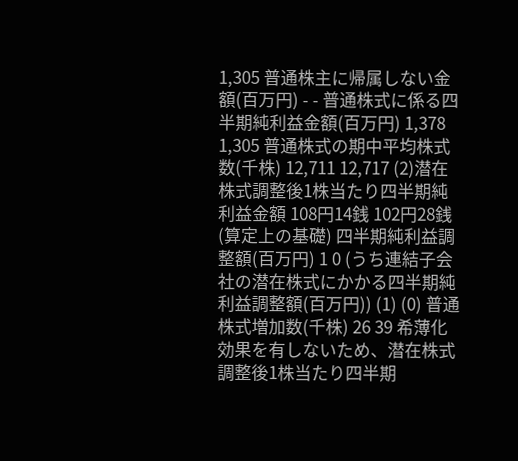1,305 普通株主に帰属しない金額(百万円) - - 普通株式に係る四半期純利益金額(百万円) 1,378 1,305 普通株式の期中平均株式数(千株) 12,711 12,717 (2)潜在株式調整後1株当たり四半期純利益金額 108円14銭 102円28銭 (算定上の基礎) 四半期純利益調整額(百万円) 1 0 (うち連結子会社の潜在株式にかかる四半期純利益調整額(百万円)) (1) (0) 普通株式増加数(千株) 26 39 希薄化効果を有しないため、潜在株式調整後1株当たり四半期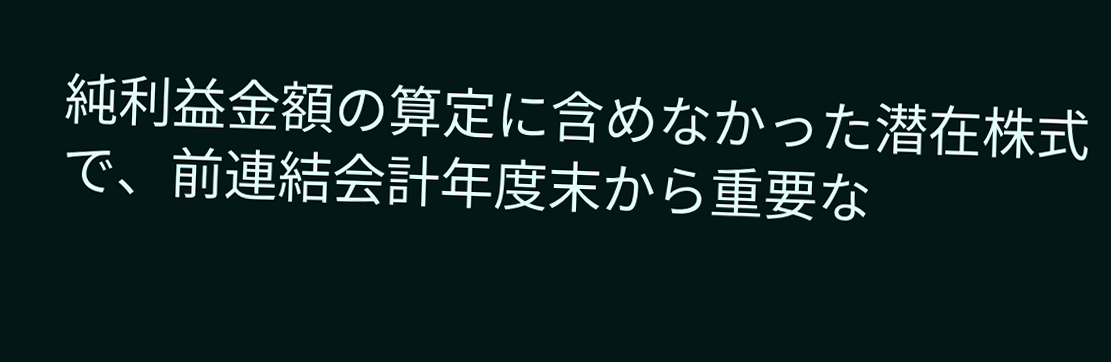純利益金額の算定に含めなかった潜在株式で、前連結会計年度末から重要な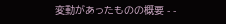変動があったものの概要 - -